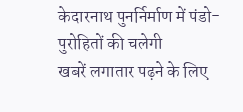केदारनाथ पुनर्निर्माण में पंडो-पुरोहितों की चलेगी
खबरें लगातार पढ़ने के लिए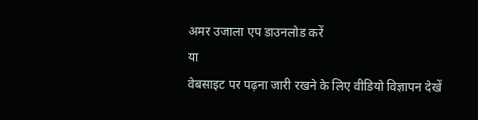अमर उजाला एप डाउनलोड करें
या
वेबसाइट पर पढ़ना जारी रखने के लिए वीडियो विज्ञापन देखें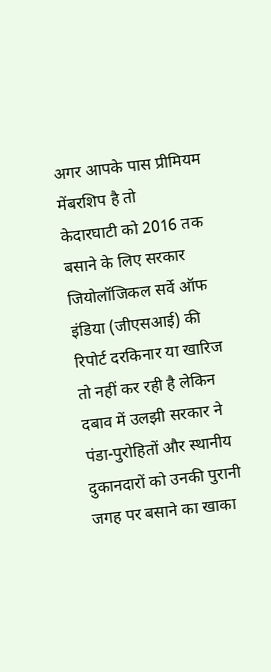अगर आपके पास प्रीमियम मेंबरशिप है तो
केदारघाटी को 2016 तक बसाने के लिए सरकार जियोलॉजिकल सर्वे ऑफ इंडिया (जीएसआई) की रिपोर्ट दरकिनार या खारिज तो नहीं कर रही है लेकिन दबाव में उलझी सरकार ने पंडा-पुरोहितों और स्थानीय दुकानदारों को उनकी पुरानी जगह पर बसाने का खाका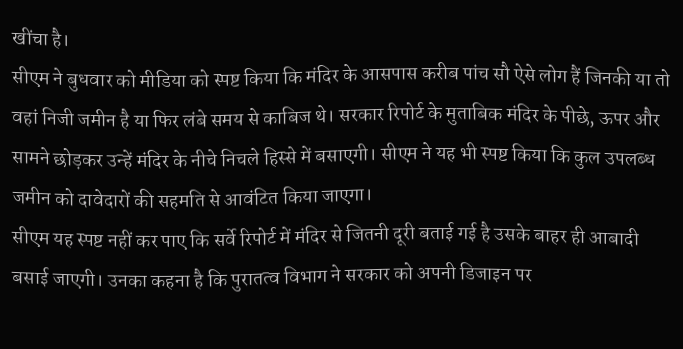खींचा है।
सीएम ने बुधवार को मीडिया को स्पष्ट किया कि मंदिर के आसपास करीब पांच सौ ऐसे लोग हैं जिनकी या तो वहां निजी जमीन है या फिर लंबे समय से काबिज थे। सरकार रिपोर्ट के मुताबिक मंदिर के पीछे, ऊपर और सामने छोड़कर उन्हें मंदिर के नीचे निचले हिस्से में बसाएगी। सीएम ने यह भी स्पष्ट किया कि कुल उपलब्ध जमीन को दावेदारों की सहमति से आवंटित किया जाएगा।
सीएम यह स्पष्ट नहीं कर पाए कि सर्वे रिपोर्ट में मंदिर से जितनी दूरी बताई गई है उसके बाहर ही आबादी बसाई जाएगी। उनका कहना है कि पुरातत्व विभाग ने सरकार को अपनी डिजाइन पर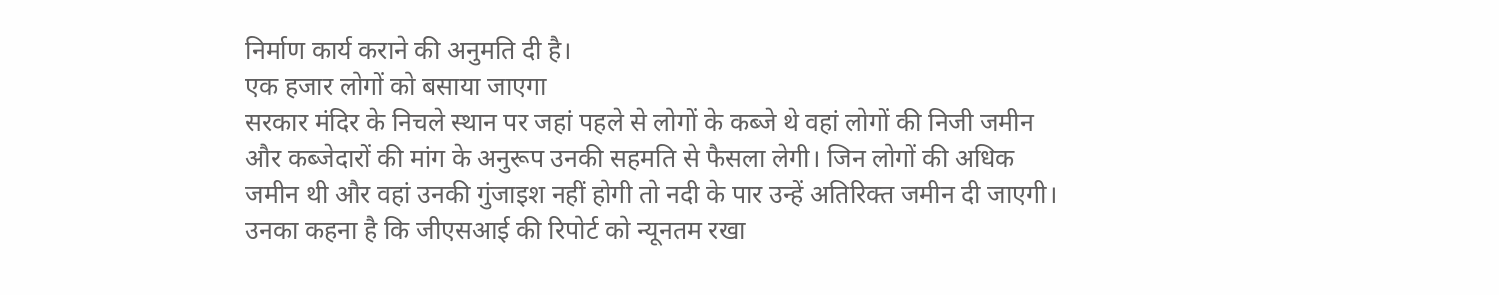निर्माण कार्य कराने की अनुमति दी है।
एक हजार लोगों को बसाया जाएगा
सरकार मंदिर के निचले स्थान पर जहां पहले से लोगों के कब्जे थे वहां लोगों की निजी जमीन और कब्जेदारों की मांग के अनुरूप उनकी सहमति से फैसला लेगी। जिन लोगों की अधिक जमीन थी और वहां उनकी गुंजाइश नहीं होगी तो नदी के पार उन्हें अतिरिक्त जमीन दी जाएगी। उनका कहना है कि जीएसआई की रिपोर्ट को न्यूनतम रखा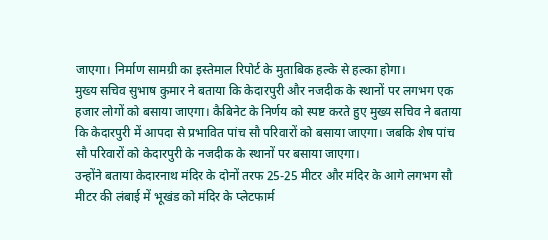जाएगा। निर्माण सामग्री का इस्तेमाल रिपोर्ट के मुताबिक हल्के से हल्का होगा।
मुख्य सचिव सुभाष कुमार ने बताया कि केदारपुरी और नजदीक के स्थानों पर लगभग एक हजार लोगों को बसाया जाएगा। कैबिनेट के निर्णय को स्पष्ट करते हुए मुख्य सचिव ने बताया कि केदारपुरी में आपदा से प्रभावित पांच सौ परिवारों को बसाया जाएगा। जबकि शेष पांच सौ परिवारों को केदारपुरी के नजदीक के स्थानों पर बसाया जाएगा।
उन्होंने बताया केदारनाथ मंदिर के दोनों तरफ 25-25 मीटर और मंदिर के आगे लगभग सौ मीटर की लंबाई में भूखंड को मंदिर के प्लेटफार्म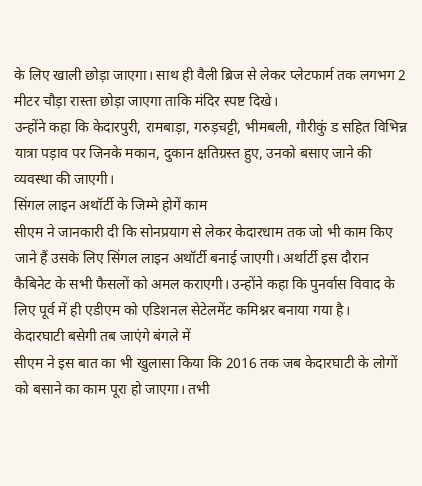के लिए खाली छोड़ा जाएगा। साथ ही वैली ब्रिज से लेकर प्लेटफार्म तक लगभग 2 मीटर चौड़ा रास्ता छोड़ा जाएगा ताकि मंदिर स्पष्ट दिखे।
उन्होंने कहा कि केदारपुरी, रामबाड़ा, गरुड़चट्टी, भीमबली, गौरीकुं ड सहित विभिन्न यात्रा पड़ाव पर जिनके मकान, दुकान क्षतिग्रस्त हुए, उनको बसाए जाने की व्यवस्था की जाएगी।
सिंगल लाइन अथॉर्टी के जिम्मे होगें काम
सीएम ने जानकारी दी कि सोनप्रयाग से लेकर केदारधाम तक जो भी काम किए जाने हैं उसके लिए सिंगल लाइन अथॉर्टी बनाई जाएगी। अर्थार्टी इस दौरान कैबिनेट के सभी फैसलों को अमल कराएगी। उन्होंने कहा कि पुनर्वास विवाद के लिए पूर्व में ही एडीएम को एडिशनल सेटेलमेंट कमिश्नर बनाया गया है।
केदारघाटी बसेगी तब जाएंगे बंगले में
सीएम ने इस बात का भी खुलासा किया कि 2016 तक जब केदारघाटी के लोगों को बसाने का काम पूरा हो जाएगा। तभी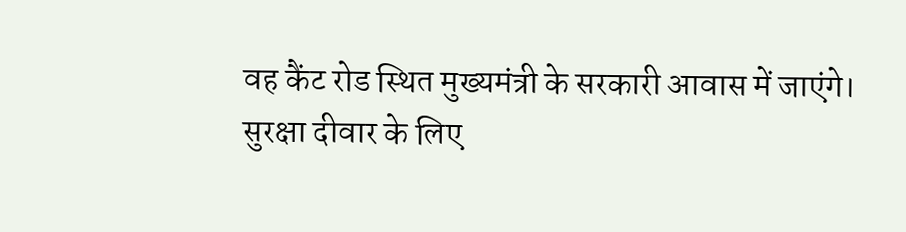वह कैंट रोड स्थित मुख्यमंत्री के सरकारी आवास में जाएंगे।
सुरक्षा दीवार के लिए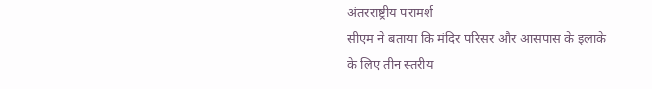अंतरराष्ट्रीय परामर्श
सीएम ने बताया कि मंदिर परिसर और आसपास के इलाके के लिए तीन स्तरीय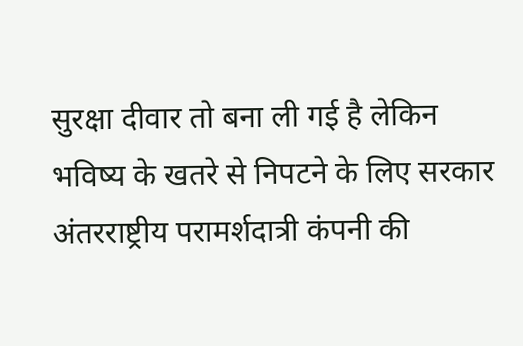सुरक्षा दीवार तो बना ली गई है लेकिन भविष्य के खतरे से निपटने के लिए सरकार अंतरराष्ट्रीय परामर्शदात्री कंपनी की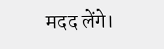मदद लेंगे।